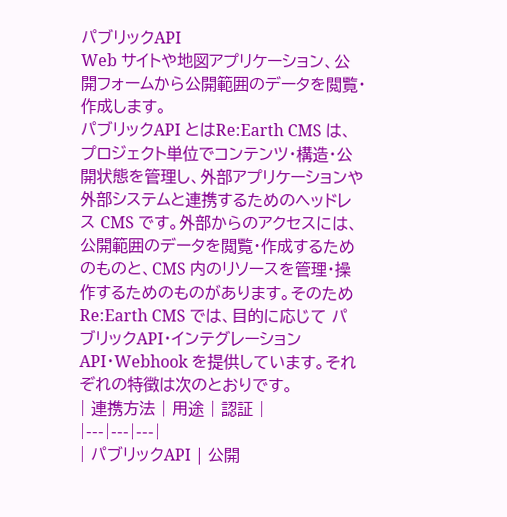パブリックAPI
Web サイトや地図アプリケーション、公開フォームから公開範囲のデータを閲覧・作成します。
パブリックAPI とはRe:Earth CMS は、プロジェクト単位でコンテンツ・構造・公開状態を管理し、外部アプリケーションや外部システムと連携するためのヘッドレス CMS です。外部からのアクセスには、公開範囲のデータを閲覧・作成するためのものと、CMS 内のリソースを管理・操作するためのものがあります。そのため Re:Earth CMS では、目的に応じて パブリックAPI・インテグレーションAPI・Webhook を提供しています。それぞれの特徴は次のとおりです。
| 連携方法 | 用途 | 認証 |
|---|---|---|
| パブリックAPI | 公開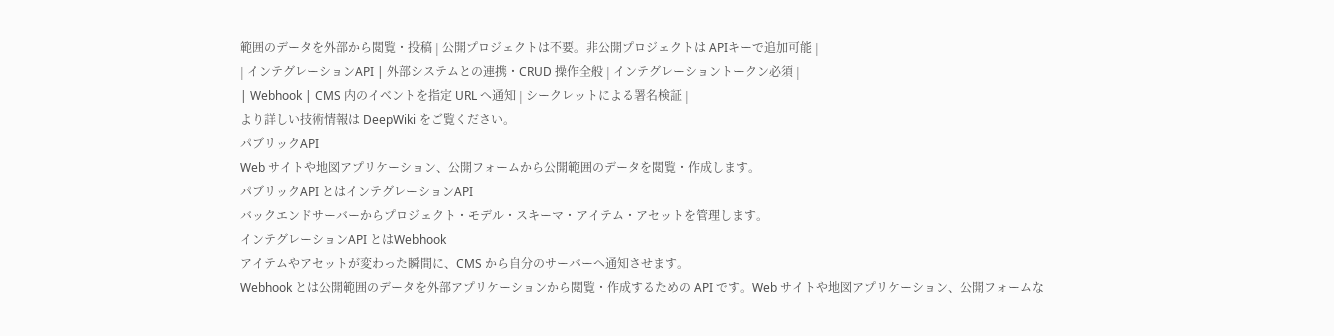範囲のデータを外部から閲覧・投稿 | 公開プロジェクトは不要。非公開プロジェクトは APIキーで追加可能 |
| インテグレーションAPI | 外部システムとの連携・CRUD 操作全般 | インテグレーショントークン必須 |
| Webhook | CMS 内のイベントを指定 URL へ通知 | シークレットによる署名検証 |
より詳しい技術情報は DeepWiki をご覧ください。
パブリックAPI
Web サイトや地図アプリケーション、公開フォームから公開範囲のデータを閲覧・作成します。
パブリックAPI とはインテグレーションAPI
バックエンドサーバーからプロジェクト・モデル・スキーマ・アイテム・アセットを管理します。
インテグレーションAPI とはWebhook
アイテムやアセットが変わった瞬間に、CMS から自分のサーバーへ通知させます。
Webhook とは公開範囲のデータを外部アプリケーションから閲覧・作成するための API です。Web サイトや地図アプリケーション、公開フォームな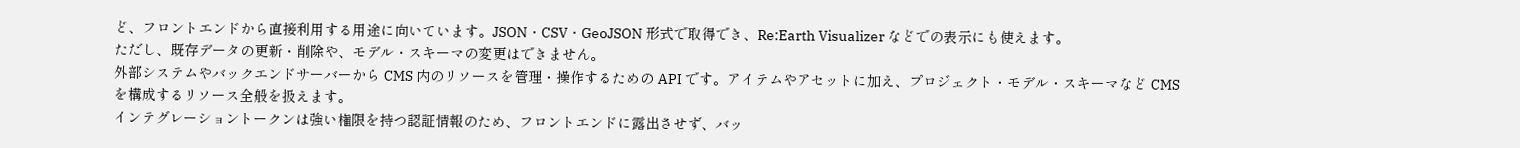ど、フロントエンドから直接利用する用途に向いています。JSON・CSV・GeoJSON 形式で取得でき、Re:Earth Visualizer などでの表示にも使えます。
ただし、既存データの更新・削除や、モデル・スキーマの変更はできません。
外部システムやバックエンドサーバーから CMS 内のリソースを管理・操作するための API です。アイテムやアセットに加え、プロジェクト・モデル・スキーマなど CMS を構成するリソース全般を扱えます。
インテグレーショントークンは強い権限を持つ認証情報のため、フロントエンドに露出させず、バッ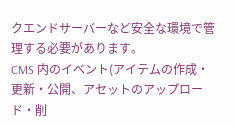クエンドサーバーなど安全な環境で管理する必要があります。
CMS 内のイベント(アイテムの作成・更新・公開、アセットのアップロード・削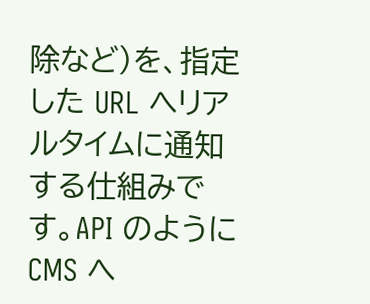除など)を、指定した URL へリアルタイムに通知する仕組みです。API のように CMS へ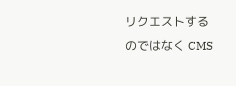リクエストするのではなく CMS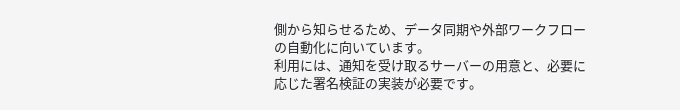側から知らせるため、データ同期や外部ワークフローの自動化に向いています。
利用には、通知を受け取るサーバーの用意と、必要に応じた署名検証の実装が必要です。